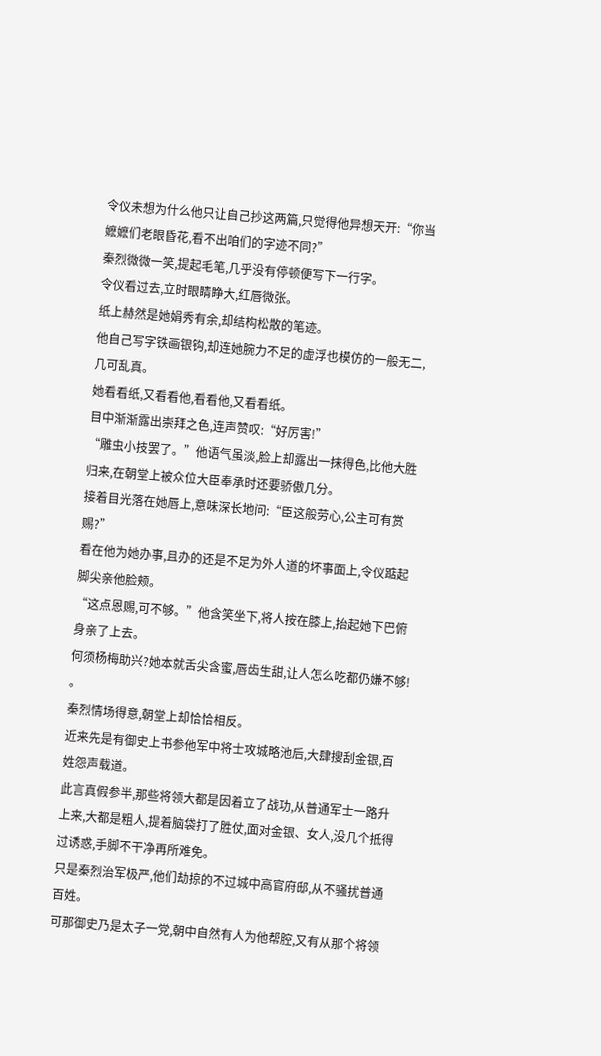令仪未想为什么他只让自己抄这两篇,只觉得他异想天开:“你当嬷嬷们老眼昏花,看不出咱们的字迹不同?”
秦烈微微一笑,提起毛笔,几乎没有停顿便写下一行字。
令仪看过去,立时眼睛睁大,红唇微张。
纸上赫然是她娟秀有余,却结构松散的笔迹。
他自己写字铁画银钩,却连她腕力不足的虚浮也模仿的一般无二,几可乱真。
她看看纸,又看看他,看看他,又看看纸。
目中渐渐露出崇拜之色,连声赞叹:“好厉害!”
“雕虫小技罢了。”他语气虽淡,脸上却露出一抹得色,比他大胜归来,在朝堂上被众位大臣奉承时还要骄傲几分。
接着目光落在她唇上,意味深长地问:“臣这般劳心,公主可有赏赐?”
看在他为她办事,且办的还是不足为外人道的坏事面上,令仪踮起脚尖亲他脸颊。
“这点恩赐,可不够。”他含笑坐下,将人按在膝上,抬起她下巴俯身亲了上去。
何须杨梅助兴?她本就舌尖含蜜,唇齿生甜,让人怎么吃都仍嫌不够!
。
秦烈情场得意,朝堂上却恰恰相反。
近来先是有御史上书参他军中将士攻城略池后,大肆搜刮金银,百姓怨声载道。
此言真假参半,那些将领大都是因着立了战功,从普通军士一路升上来,大都是粗人,提着脑袋打了胜仗,面对金银、女人,没几个抵得过诱惑,手脚不干净再所难免。
只是秦烈治军极严,他们劫掠的不过城中高官府邸,从不骚扰普通百姓。
可那御史乃是太子一党,朝中自然有人为他帮腔,又有从那个将领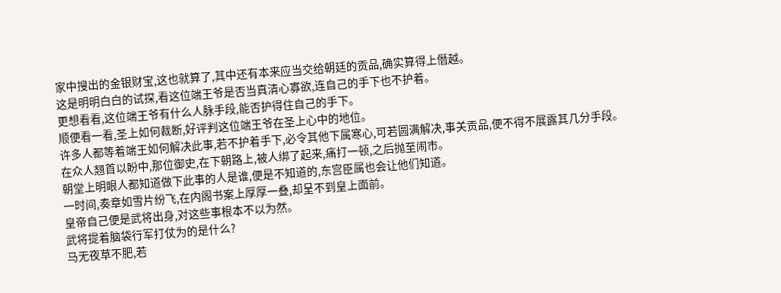家中搜出的金银财宝,这也就算了,其中还有本来应当交给朝廷的贡品,确实算得上僭越。
这是明明白白的试探,看这位端王爷是否当真清心寡欲,连自己的手下也不护着。
更想看看,这位端王爷有什么人脉手段,能否护得住自己的手下。
顺便看一看,圣上如何裁断,好评判这位端王爷在圣上心中的地位。
许多人都等着端王如何解决此事,若不护着手下,必令其他下属寒心,可若圆满解决,事关贡品,便不得不展露其几分手段。
在众人翘首以盼中,那位御史,在下朝路上,被人绑了起来,痛打一顿,之后抛至闹市。
朝堂上明眼人都知道做下此事的人是谁,便是不知道的,东宫臣属也会让他们知道。
一时间,奏章如雪片纷飞,在内阁书案上厚厚一叠,却呈不到皇上面前。
皇帝自己便是武将出身,对这些事根本不以为然。
武将提着脑袋行军打仗为的是什么?
马无夜草不肥,若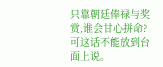只靠朝廷俸禄与奖赏,谁会甘心拼命?
可这话不能放到台面上说。